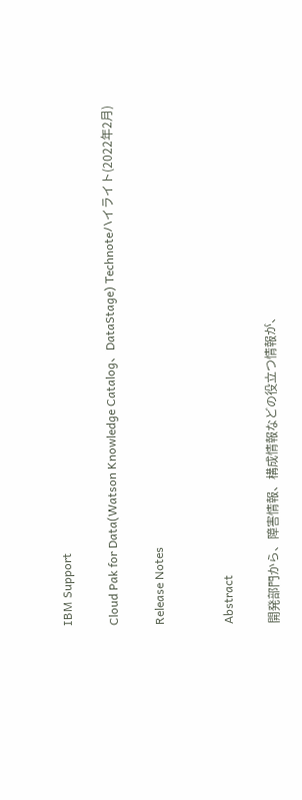IBM Support

Cloud Pak for Data(Watson Knowledge Catalog、DataStage) Technoteハイライト(2022年2月)

Release Notes


Abstract

開発部門から、障害情報、構成情報などの役立つ情報が、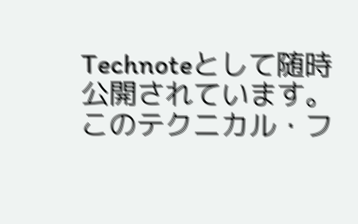Technoteとして随時公開されています。
このテクニカル・フ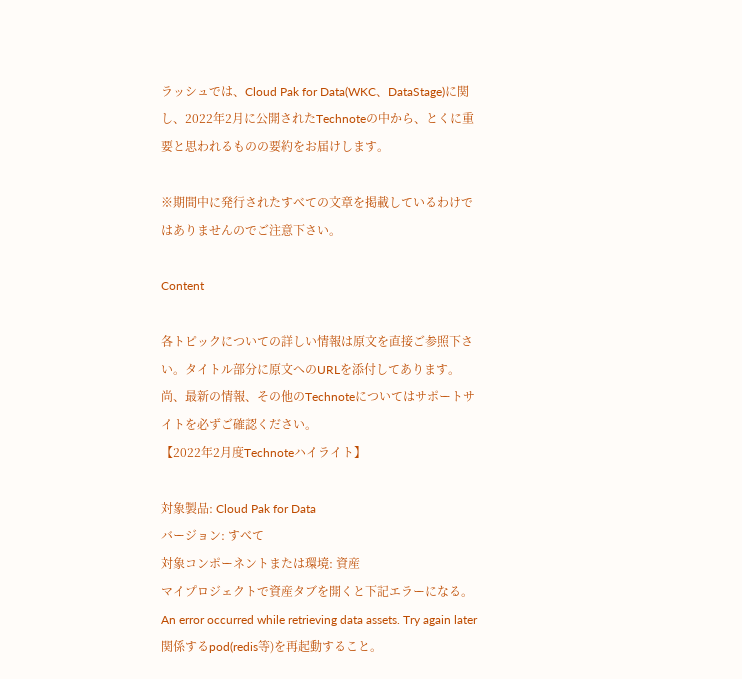ラッシュでは、Cloud Pak for Data(WKC、DataStage)に関し、2022年2月に公開されたTechnoteの中から、とくに重要と思われるものの要約をお届けします。

※期間中に発行されたすべての文章を掲載しているわけではありませんのでご注意下さい。

Content

各トピックについての詳しい情報は原文を直接ご参照下さい。タイトル部分に原文へのURLを添付してあります。
尚、最新の情報、その他のTechnoteについてはサポートサイトを必ずご確認ください。
【2022年2月度Technoteハイライト】

対象製品: Cloud Pak for Data
バージョン: すべて
対象コンポーネントまたは環境: 資産
マイプロジェクトで資産タブを開くと下記エラーになる。
An error occurred while retrieving data assets. Try again later
関係するpod(redis等)を再起動すること。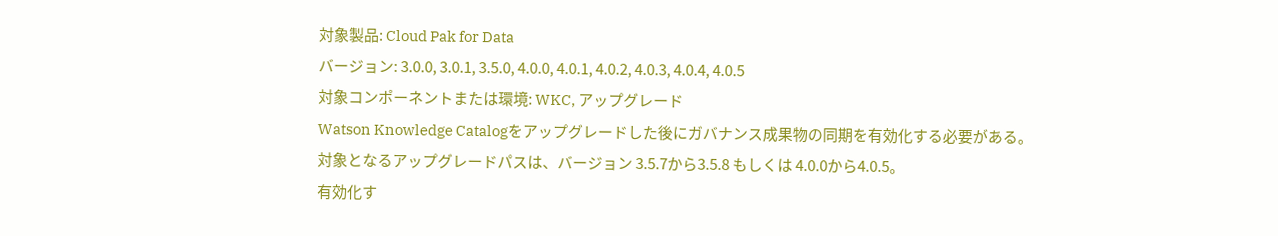対象製品: Cloud Pak for Data
バージョン: 3.0.0, 3.0.1, 3.5.0, 4.0.0, 4.0.1, 4.0.2, 4.0.3, 4.0.4, 4.0.5
対象コンポーネントまたは環境: WKC, アップグレード
Watson Knowledge Catalogをアップグレードした後にガバナンス成果物の同期を有効化する必要がある。
対象となるアップグレードパスは、バージョン 3.5.7から3.5.8 もしくは 4.0.0から4.0.5。
有効化す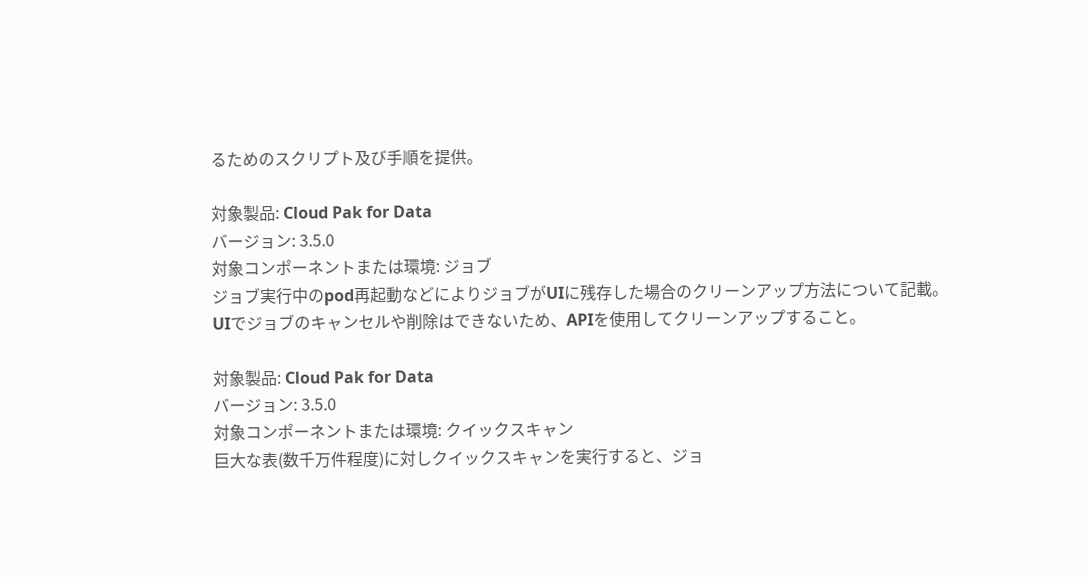るためのスクリプト及び手順を提供。

対象製品: Cloud Pak for Data
バージョン: 3.5.0
対象コンポーネントまたは環境: ジョブ
ジョブ実行中のpod再起動などによりジョブがUIに残存した場合のクリーンアップ方法について記載。
UIでジョブのキャンセルや削除はできないため、APIを使用してクリーンアップすること。

対象製品: Cloud Pak for Data
バージョン: 3.5.0
対象コンポーネントまたは環境: クイックスキャン
巨大な表(数千万件程度)に対しクイックスキャンを実行すると、ジョ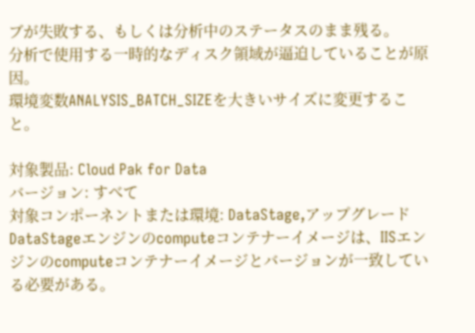ブが失敗する、もしくは分析中のステータスのまま残る。
分析で使用する一時的なディスク領域が逼迫していることが原因。
環境変数ANALYSIS_BATCH_SIZEを大きいサイズに変更すること。

対象製品: Cloud Pak for Data
バージョン: すべて
対象コンポーネントまたは環境: DataStage,アップグレード
DataStageエンジンのcomputeコンテナーイメージは、IISエンジンのcomputeコンテナーイメージとバージョンが一致している必要がある。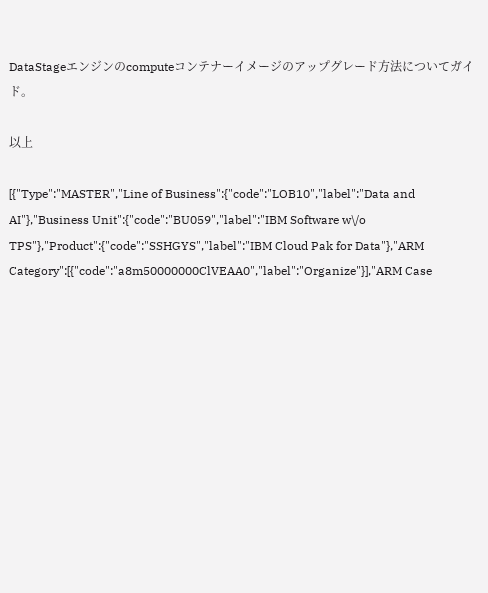DataStageエンジンのcomputeコンテナーイメージのアップグレード方法についてガイド。

以上

[{"Type":"MASTER","Line of Business":{"code":"LOB10","label":"Data and AI"},"Business Unit":{"code":"BU059","label":"IBM Software w\/o TPS"},"Product":{"code":"SSHGYS","label":"IBM Cloud Pak for Data"},"ARM Category":[{"code":"a8m50000000ClVEAA0","label":"Organize"}],"ARM Case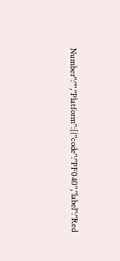Number":"","Platform":[{"code":"PF040","label":"Red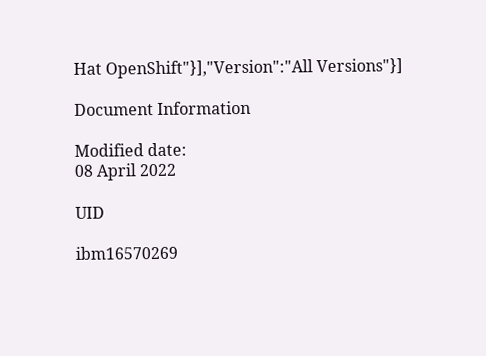Hat OpenShift"}],"Version":"All Versions"}]

Document Information

Modified date:
08 April 2022

UID

ibm16570269